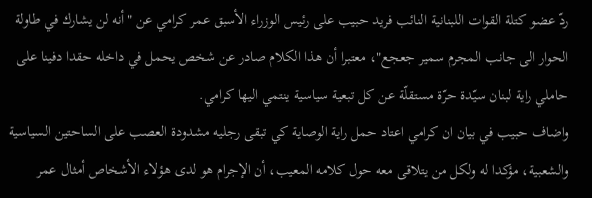ردّ عضو كتلة القوات اللبنانية النائب فريد حبيب على رئيس الوزراء الأسبق عمر كرامي عن "أنه لن يشارك في طاولة الحوار الى جانب المجرم سمير جعجع"، معتبرا أن هذا الكلام صادر عن شخص يحمل في داخله حقدا دفينا على حاملي راية لبنان سيّدة حرّة مستقلّة عن كل تبعية سياسية ينتمي اليها كرامي.
واضاف حبيب في بيان ان كرامي اعتاد حمل راية الوصاية كي تبقى رجليه مشدودة العصب على الساحتين السياسية والشعبية، مؤكدا له ولكل من يتلاقى معه حول كلامه المعيب، أن الإجرام هو لدى هؤلاء الأشخاص أمثال عمر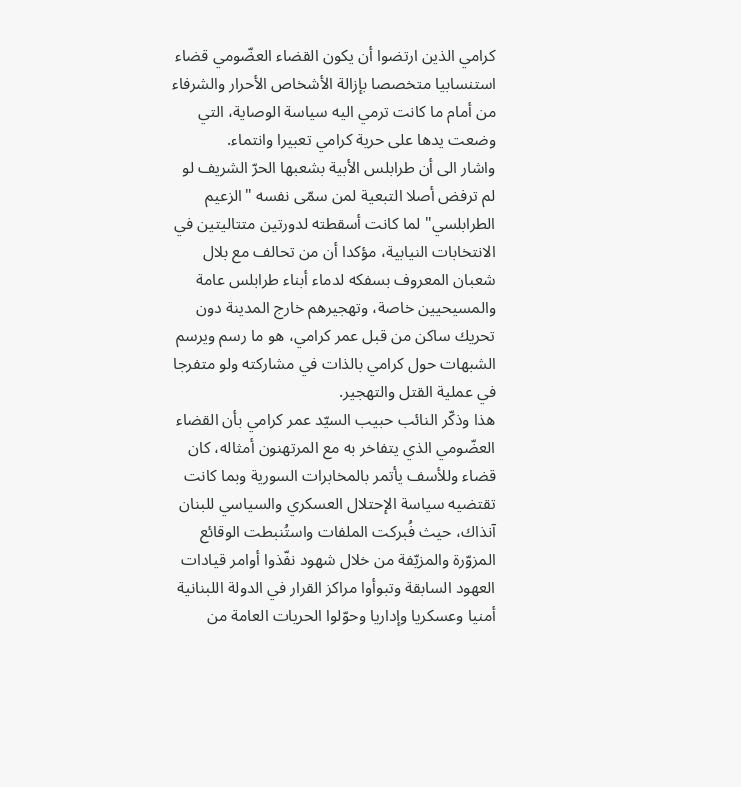كرامي الذين ارتضوا أن يكون القضاء العضّومي قضاء استنسابيا متخصصا بإزالة الأشخاص الأحرار والشرفاء من أمام ما كانت ترمي اليه سياسة الوصاية، التي وضعت يدها على حرية كرامي تعبيرا وانتماء.
واشار الى أن طرابلس الأبية بشعبها الحرّ الشريف لو لم ترفض أصلا التبعية لمن سمّى نفسه "الزعيم الطرابلسي" لما كانت أسقطته لدورتين متتاليتين في الانتخابات النيابية، مؤكدا أن من تحالف مع بلال شعبان المعروف بسفكه لدماء أبناء طرابلس عامة والمسيحيين خاصة، وتهجيرهم خارج المدينة دون تحريك ساكن من قبل عمر كرامي، هو ما رسم ويرسم الشبهات حول كرامي بالذات في مشاركته ولو متفرجا في عملية القتل والتهجير.
هذا وذكّر النائب حبيب السيّد عمر كرامي بأن القضاء العضّومي الذي يتفاخر به مع المرتهنون أمثاله، كان قضاء وللأسف يأتمر بالمخابرات السورية وبما كانت تقتضيه سياسة الإحتلال العسكري والسياسي للبنان آنذاك، حيث فُبركت الملفات واستُنبطت الوقائع المزوّرة والمزيّفة من خلال شهود نفّذوا أوامر قيادات العهود السابقة وتبوأوا مراكز القرار في الدولة اللبنانية أمنيا وعسكريا وإداريا وحوّلوا الحريات العامة من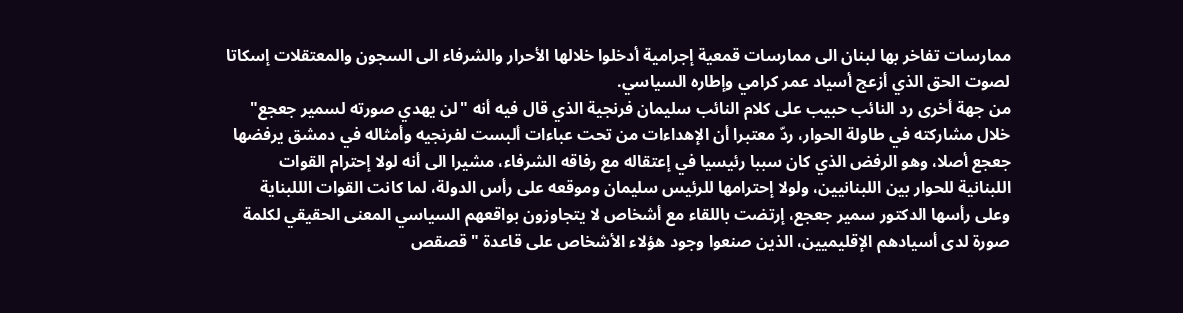ممارسات تفاخر بها لبنان الى ممارسات قمعية إجرامية أدخلوا خلالها الأحرار والشرفاء الى السجون والمعتقلات إسكاتا لصوت الحق الذي أزعج أسياد عمر كرامي وإطاره السياسي.
من جهة أخرى رد النائب حبيب على كلام النائب سليمان فرنجية الذي قال فيه أنه "لن يهدي صورته لسمير جعجع" خلال مشاركته في طاولة الحوار، ردّ معتبرا أن الإهداءات من تحت عباءات ألبست لفرنجيه وأمثاله في دمشق يرفضها جعجع أصلا، وهو الرفض الذي كان سببا رئيسيا في إعتقاله مع رفاقه الشرفاء، مشيرا الى أنه لولا إحترام القوات اللبنانية للحوار بين اللبنانيين، ولولا إحترامها للرئيس سليمان وموقعه على رأس الدولة، لما كانت القوات الللبناية وعلى رأسها الدكتور سمير جعجع، إرتضت باللقاء مع أشخاص لا يتجاوزون بواقعهم السياسي المعنى الحقيقي لكلمة صورة لدى أسيادهم الإقليميين، الذين صنعوا وجود هؤلاء الأشخاص على قاعدة "قصقص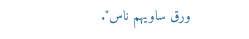ورق ساويهم ناس".